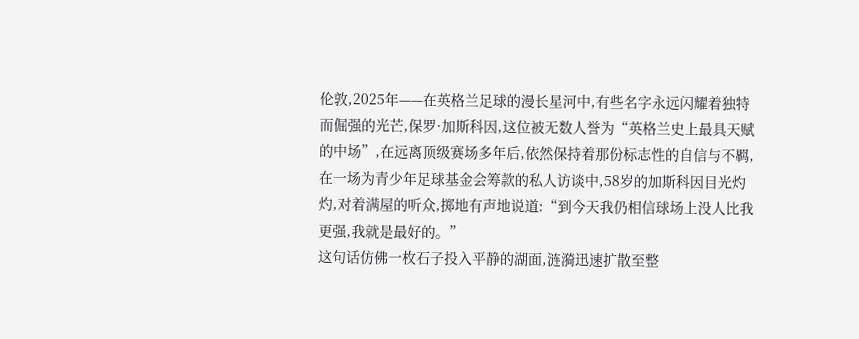伦敦,2025年——在英格兰足球的漫长星河中,有些名字永远闪耀着独特而倔强的光芒,保罗·加斯科因,这位被无数人誉为“英格兰史上最具天赋的中场”,在远离顶级赛场多年后,依然保持着那份标志性的自信与不羁,在一场为青少年足球基金会筹款的私人访谈中,58岁的加斯科因目光灼灼,对着满屋的听众,掷地有声地说道:“到今天我仍相信球场上没人比我更强,我就是最好的。”
这句话仿佛一枚石子投入平静的湖面,涟漪迅速扩散至整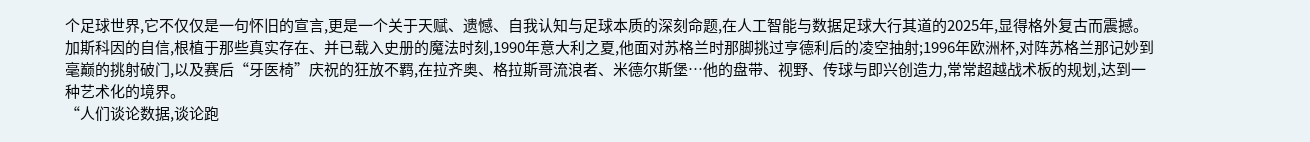个足球世界,它不仅仅是一句怀旧的宣言,更是一个关于天赋、遗憾、自我认知与足球本质的深刻命题,在人工智能与数据足球大行其道的2025年,显得格外复古而震撼。
加斯科因的自信,根植于那些真实存在、并已载入史册的魔法时刻,1990年意大利之夏,他面对苏格兰时那脚挑过亨德利后的凌空抽射;1996年欧洲杯,对阵苏格兰那记妙到毫巅的挑射破门,以及赛后“牙医椅”庆祝的狂放不羁,在拉齐奥、格拉斯哥流浪者、米德尔斯堡…他的盘带、视野、传球与即兴创造力,常常超越战术板的规划,达到一种艺术化的境界。
“人们谈论数据,谈论跑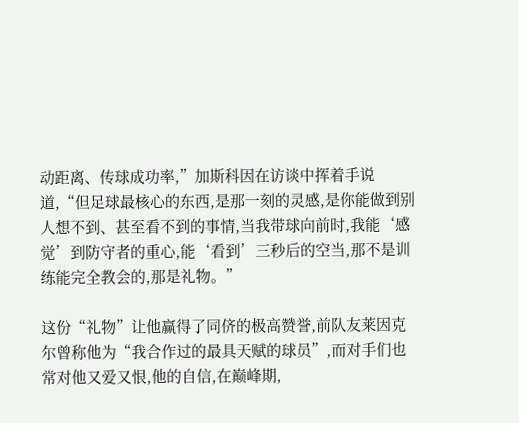动距离、传球成功率,”加斯科因在访谈中挥着手说道,“但足球最核心的东西,是那一刻的灵感,是你能做到别人想不到、甚至看不到的事情,当我带球向前时,我能‘感觉’到防守者的重心,能‘看到’三秒后的空当,那不是训练能完全教会的,那是礼物。”

这份“礼物”让他赢得了同侪的极高赞誉,前队友莱因克尔曾称他为“我合作过的最具天赋的球员”,而对手们也常对他又爱又恨,他的自信,在巅峰期,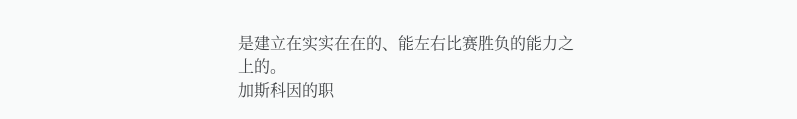是建立在实实在在的、能左右比赛胜负的能力之上的。
加斯科因的职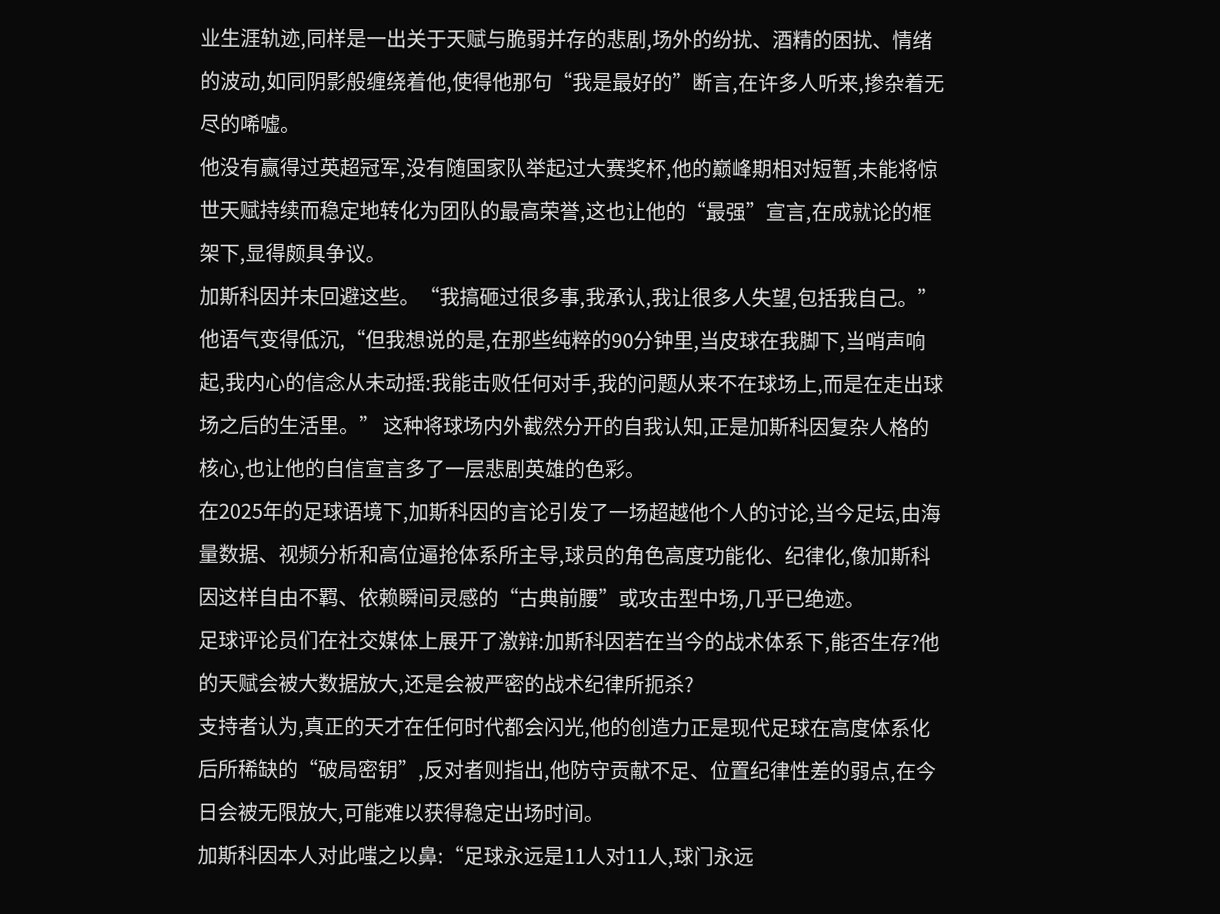业生涯轨迹,同样是一出关于天赋与脆弱并存的悲剧,场外的纷扰、酒精的困扰、情绪的波动,如同阴影般缠绕着他,使得他那句“我是最好的”断言,在许多人听来,掺杂着无尽的唏嘘。
他没有赢得过英超冠军,没有随国家队举起过大赛奖杯,他的巅峰期相对短暂,未能将惊世天赋持续而稳定地转化为团队的最高荣誉,这也让他的“最强”宣言,在成就论的框架下,显得颇具争议。
加斯科因并未回避这些。“我搞砸过很多事,我承认,我让很多人失望,包括我自己。”他语气变得低沉,“但我想说的是,在那些纯粹的90分钟里,当皮球在我脚下,当哨声响起,我内心的信念从未动摇:我能击败任何对手,我的问题从来不在球场上,而是在走出球场之后的生活里。” 这种将球场内外截然分开的自我认知,正是加斯科因复杂人格的核心,也让他的自信宣言多了一层悲剧英雄的色彩。
在2025年的足球语境下,加斯科因的言论引发了一场超越他个人的讨论,当今足坛,由海量数据、视频分析和高位逼抢体系所主导,球员的角色高度功能化、纪律化,像加斯科因这样自由不羁、依赖瞬间灵感的“古典前腰”或攻击型中场,几乎已绝迹。
足球评论员们在社交媒体上展开了激辩:加斯科因若在当今的战术体系下,能否生存?他的天赋会被大数据放大,还是会被严密的战术纪律所扼杀?
支持者认为,真正的天才在任何时代都会闪光,他的创造力正是现代足球在高度体系化后所稀缺的“破局密钥”,反对者则指出,他防守贡献不足、位置纪律性差的弱点,在今日会被无限放大,可能难以获得稳定出场时间。
加斯科因本人对此嗤之以鼻:“足球永远是11人对11人,球门永远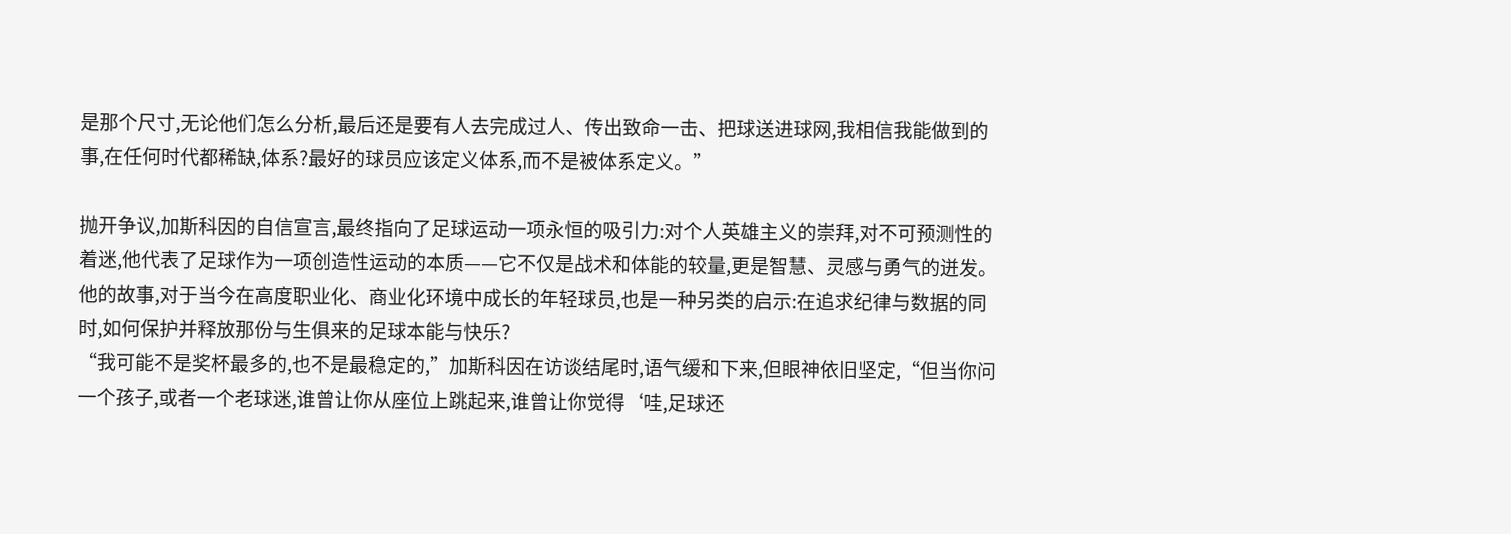是那个尺寸,无论他们怎么分析,最后还是要有人去完成过人、传出致命一击、把球送进球网,我相信我能做到的事,在任何时代都稀缺,体系?最好的球员应该定义体系,而不是被体系定义。”

抛开争议,加斯科因的自信宣言,最终指向了足球运动一项永恒的吸引力:对个人英雄主义的崇拜,对不可预测性的着迷,他代表了足球作为一项创造性运动的本质——它不仅是战术和体能的较量,更是智慧、灵感与勇气的迸发。
他的故事,对于当今在高度职业化、商业化环境中成长的年轻球员,也是一种另类的启示:在追求纪律与数据的同时,如何保护并释放那份与生俱来的足球本能与快乐?
“我可能不是奖杯最多的,也不是最稳定的,”加斯科因在访谈结尾时,语气缓和下来,但眼神依旧坚定,“但当你问一个孩子,或者一个老球迷,谁曾让你从座位上跳起来,谁曾让你觉得‘哇,足球还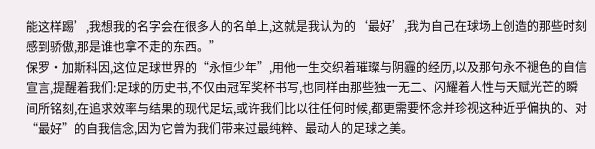能这样踢’,我想我的名字会在很多人的名单上,这就是我认为的‘最好’,我为自己在球场上创造的那些时刻感到骄傲,那是谁也拿不走的东西。”
保罗·加斯科因,这位足球世界的“永恒少年”,用他一生交织着璀璨与阴霾的经历,以及那句永不褪色的自信宣言,提醒着我们:足球的历史书,不仅由冠军奖杯书写,也同样由那些独一无二、闪耀着人性与天赋光芒的瞬间所铭刻,在追求效率与结果的现代足坛,或许我们比以往任何时候,都更需要怀念并珍视这种近乎偏执的、对“最好”的自我信念,因为它曾为我们带来过最纯粹、最动人的足球之美。